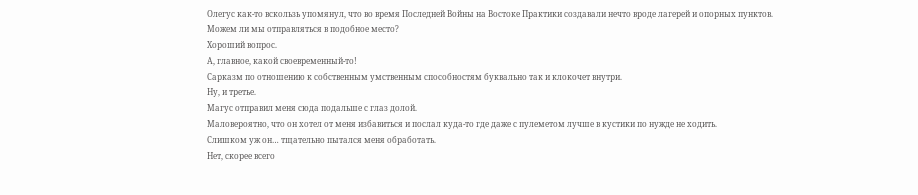Олегус как-то вскользь упомянул, что во время Последней Войны на Востоке Практики создавали нечто вроде лагерей и опорных пунктов.
Можем ли мы отправляться в подобное место?
Хороший вопрос.
А, главное, какой своевременный-то!
Сарказм по отношению к собственным умственным способностям буквально так и клокочет внутри.
Ну, и третье.
Магус отправил меня сюда подальше с глаз долой.
Маловероятно, что он хотел от меня избавиться и послал куда-то где даже с пулеметом лучше в кустики по нужде не ходить.
Слишком уж он… тщательно пытался меня обработать.
Нет, скорее всего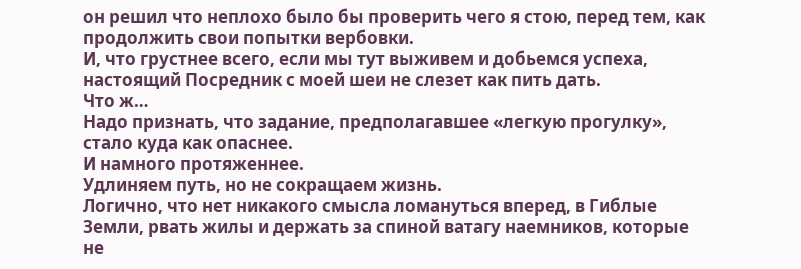он решил что неплохо было бы проверить чего я стою, перед тем, как продолжить свои попытки вербовки.
И, что грустнее всего, если мы тут выживем и добьемся успеха, настоящий Посредник с моей шеи не слезет как пить дать.
Что ж…
Надо признать, что задание, предполагавшее «легкую прогулку», стало куда как опаснее.
И намного протяженнее.
Удлиняем путь, но не сокращаем жизнь.
Логично, что нет никакого смысла ломануться вперед, в Гиблые Земли, рвать жилы и держать за спиной ватагу наемников, которые не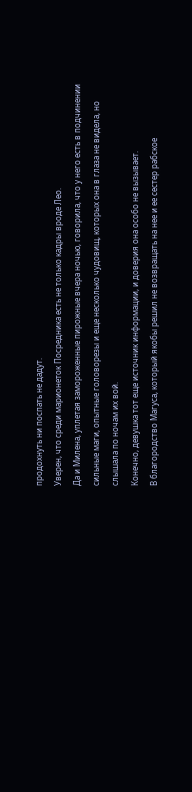продохнуть ни поспать не дадут.
Уверен, что среди марионеток Посредника есть не только кадры вроде Лео.
Да и Милена, уплетая замороженные пирожные вчера ночью, говорила, что у него есть в подчинении сильные маги, опытные головорезы и еще несколько чудовищ, которых она в глаза не видела, но слышала по ночам их вой.
Конечно, девушка тот еще источник информации, и доверия она особо не вызывает.
В благородство Магуса, который якобы решил не возвращать на нее и ее сестер рабское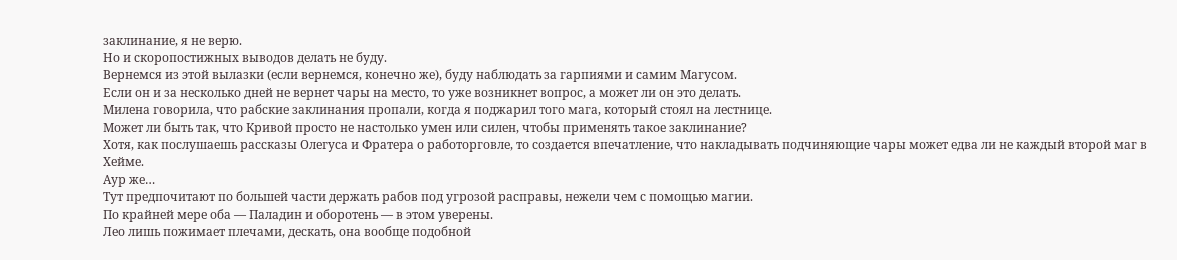заклинание, я не верю.
Но и скоропостижных выводов делать не буду.
Вернемся из этой вылазки (если вернемся, конечно же), буду наблюдать за гарпиями и самим Магусом.
Если он и за несколько дней не вернет чары на место, то уже возникнет вопрос, а может ли он это делать.
Милена говорила, что рабские заклинания пропали, когда я поджарил того мага, который стоял на лестнице.
Может ли быть так, что Кривой просто не настолько умен или силен, чтобы применять такое заклинание?
Хотя, как послушаешь рассказы Олегуса и Фратера о работорговле, то создается впечатление, что накладывать подчиняющие чары может едва ли не каждый второй маг в Хейме.
Аур же…
Тут предпочитают по большей части держать рабов под угрозой расправы, нежели чем с помощью магии.
По крайней мере оба — Паладин и оборотень — в этом уверены.
Лео лишь пожимает плечами, дескать, она вообще подобной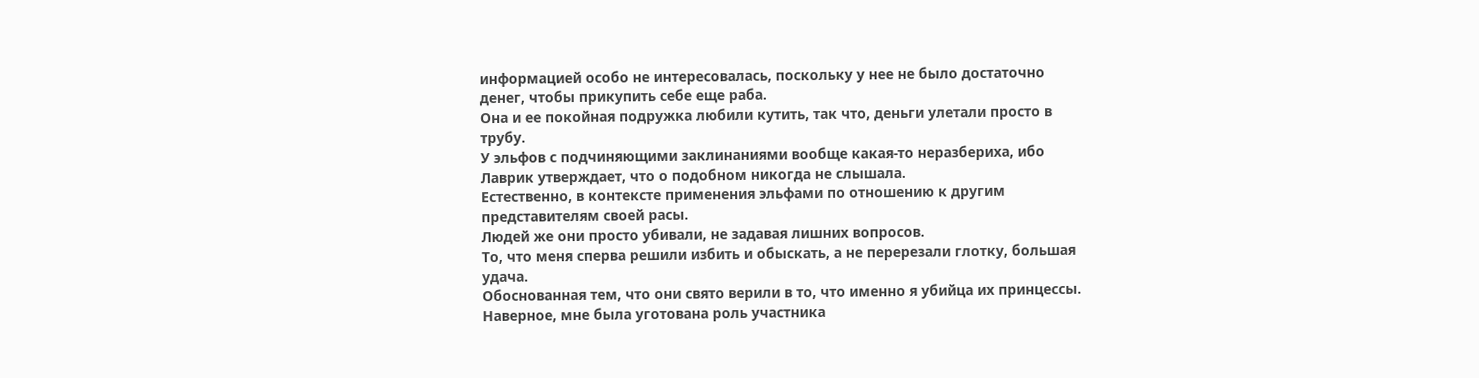информацией особо не интересовалась, поскольку у нее не было достаточно денег, чтобы прикупить себе еще раба.
Она и ее покойная подружка любили кутить, так что, деньги улетали просто в трубу.
У эльфов с подчиняющими заклинаниями вообще какая-то неразбериха, ибо Лаврик утверждает, что о подобном никогда не слышала.
Естественно, в контексте применения эльфами по отношению к другим представителям своей расы.
Людей же они просто убивали, не задавая лишних вопросов.
То, что меня сперва решили избить и обыскать, а не перерезали глотку, большая удача.
Обоснованная тем, что они свято верили в то, что именно я убийца их принцессы.
Наверное, мне была уготована роль участника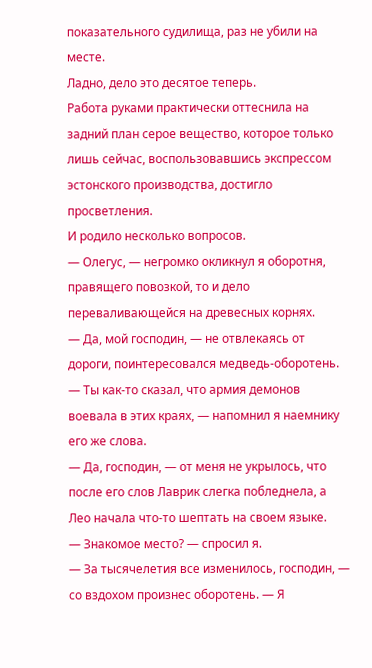показательного судилища, раз не убили на месте.
Ладно, дело это десятое теперь.
Работа руками практически оттеснила на задний план серое вещество, которое только лишь сейчас, воспользовавшись экспрессом эстонского производства, достигло просветления.
И родило несколько вопросов.
— Олегус, — негромко окликнул я оборотня, правящего повозкой, то и дело переваливающейся на древесных корнях.
— Да, мой господин, — не отвлекаясь от дороги, поинтересовался медведь-оборотень.
— Ты как-то сказал, что армия демонов воевала в этих краях, — напомнил я наемнику его же слова.
— Да, господин, — от меня не укрылось, что после его слов Лаврик слегка побледнела, а Лео начала что-то шептать на своем языке.
— Знакомое место? — спросил я.
— За тысячелетия все изменилось, господин, — со вздохом произнес оборотень. — Я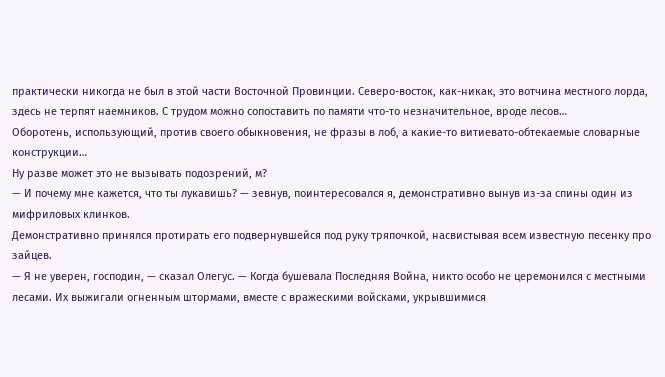практически никогда не был в этой части Восточной Провинции. Северо-восток, как-никак, это вотчина местного лорда, здесь не терпят наемников. С трудом можно сопоставить по памяти что-то незначительное, вроде лесов…
Оборотень, использующий, против своего обыкновения, не фразы в лоб, а какие-то витиевато-обтекаемые словарные конструкции…
Ну разве может это не вызывать подозрений, м?
— И почему мне кажется, что ты лукавишь? — зевнув, поинтересовался я, демонстративно вынув из-за спины один из мифриловых клинков.
Демонстративно принялся протирать его подвернувшейся под руку тряпочкой, насвистывая всем известную песенку про зайцев.
— Я не уверен, господин, — сказал Олегус. — Когда бушевала Последняя Война, никто особо не церемонился с местными лесами. Их выжигали огненным штормами, вместе с вражескими войсками, укрывшимися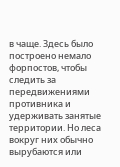в чаще. Здесь было построено немало форпостов, чтобы следить за передвижениями противника и удерживать занятые территории. Но леса вокруг них обычно вырубаются или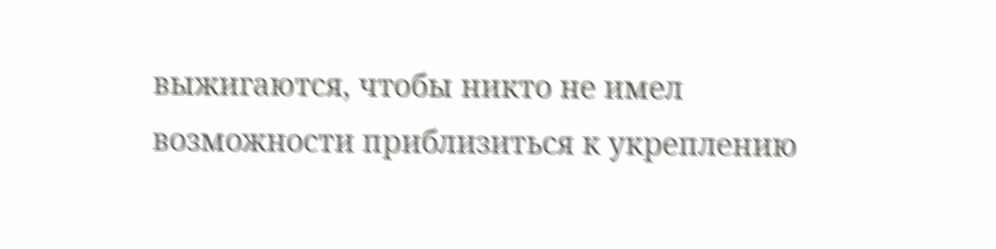выжигаются, чтобы никто не имел возможности приблизиться к укреплению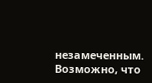незамеченным. Возможно, что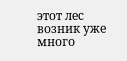этот лес возник уже много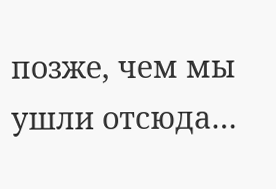позже, чем мы ушли отсюда…